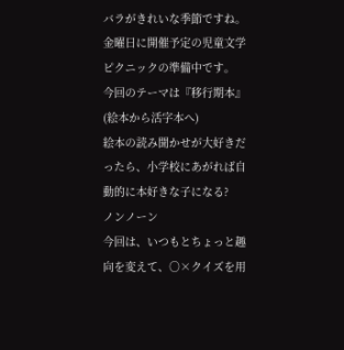バラがきれいな季節ですね。
金曜日に開催予定の児童文学ピクニックの準備中です。
今回のテーマは『移行期本』(絵本から活字本へ)
絵本の読み聞かせが大好きだったら、小学校にあがれば自動的に本好きな子になる?
ノンノーン
今回は、いつもとちょっと趣向を変えて、○×クイズを用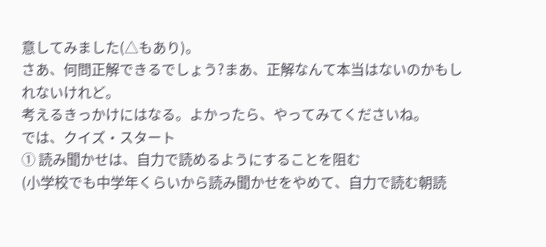意してみました(△もあり)。
さあ、何問正解できるでしょう?まあ、正解なんて本当はないのかもしれないけれど。
考えるきっかけにはなる。よかったら、やってみてくださいね。
では、クイズ・スタート
① 読み聞かせは、自力で読めるようにすることを阻む
(小学校でも中学年くらいから読み聞かせをやめて、自力で読む朝読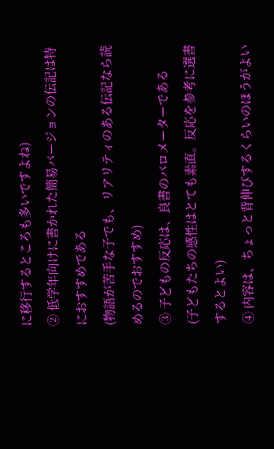に移行するところも多いですよね)
② 低学年向けに書かれた簡易バージョンの伝記は特におすすめである
(物語が苦手な子でも、リアリティのある伝記なら読めるのでおすすめ)
③ 子どもの反応は、良書のバロメーターである
(子どもたちの感性はとても素直。反応を参考に選書するとよい)
④ 内容は、ちょっと背伸びするくらいのほうがよい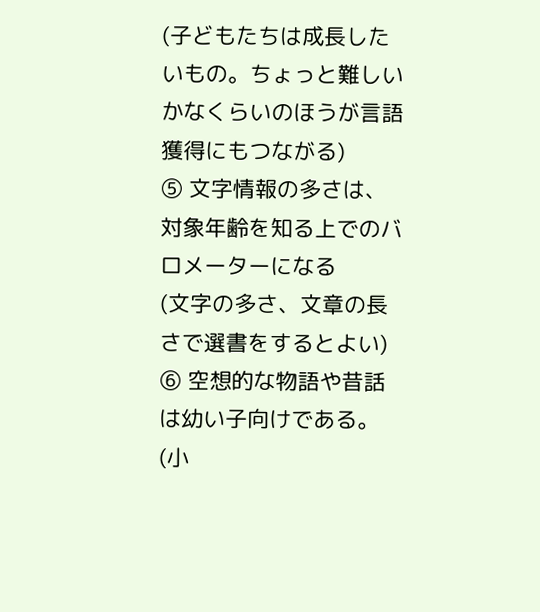(子どもたちは成長したいもの。ちょっと難しいかなくらいのほうが言語獲得にもつながる)
⑤ 文字情報の多さは、対象年齢を知る上でのバロメーターになる
(文字の多さ、文章の長さで選書をするとよい)
⑥ 空想的な物語や昔話は幼い子向けである。
(小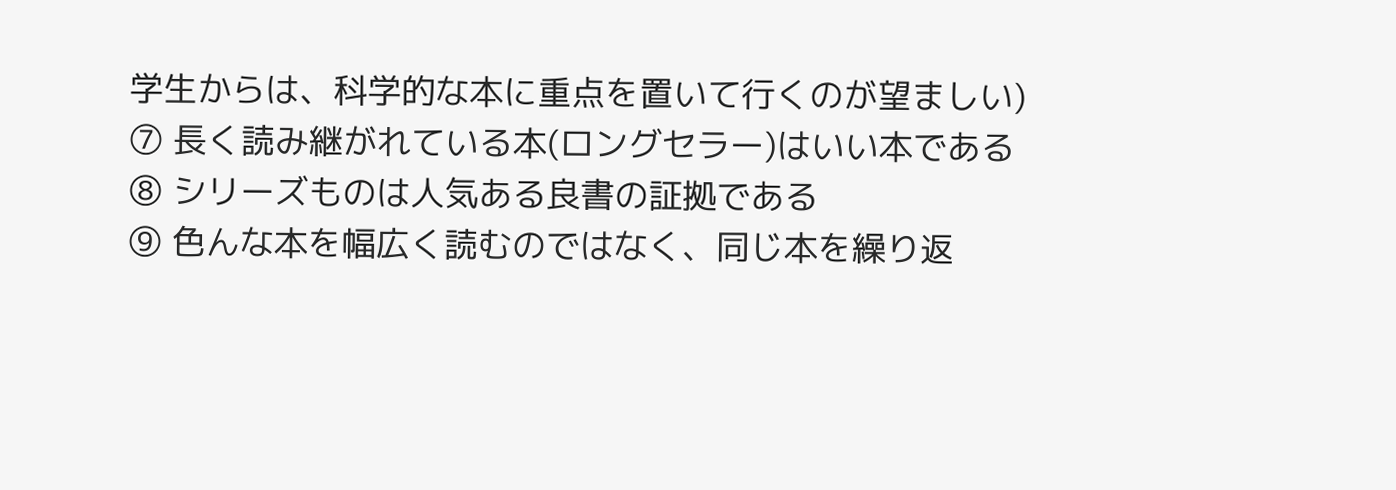学生からは、科学的な本に重点を置いて行くのが望ましい)
⑦ 長く読み継がれている本(ロングセラー)はいい本である
⑧ シリーズものは人気ある良書の証拠である
⑨ 色んな本を幅広く読むのではなく、同じ本を繰り返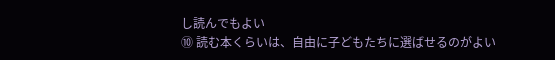し読んでもよい
⑩ 読む本くらいは、自由に子どもたちに選ばせるのがよい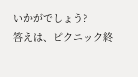いかがでしょう?
答えは、ピクニック終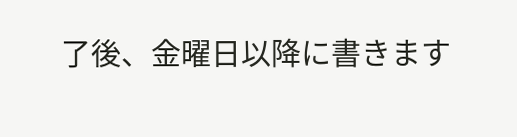了後、金曜日以降に書きます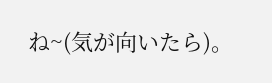ね~(気が向いたら)。